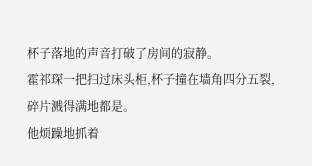杯子落地的声音打破了房间的寂静。
霍祁琛一把扫过床头柜,杯子撞在墙角四分五裂,碎片溅得满地都是。
他烦躁地抓着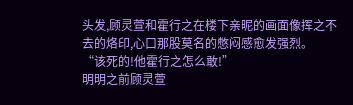头发,顾灵萱和霍行之在楼下亲昵的画面像挥之不去的烙印,心口那股莫名的憋闷感愈发强烈。
“该死的!他霍行之怎么敢!”
明明之前顾灵萱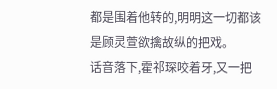都是围着他转的,明明这一切都该是顾灵萱欲擒故纵的把戏。
话音落下,霍祁琛咬着牙,又一把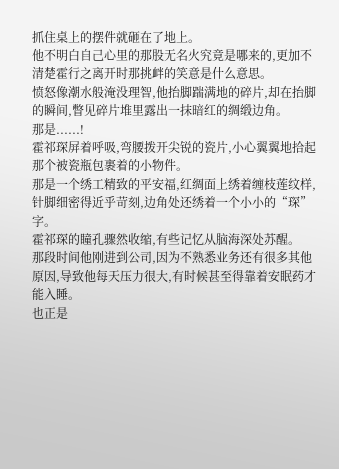抓住桌上的摆件就砸在了地上。
他不明白自己心里的那股无名火究竟是哪来的,更加不清楚霍行之离开时那挑衅的笑意是什么意思。
愤怒像潮水般淹没理智,他抬脚踹满地的碎片,却在抬脚的瞬间,瞥见碎片堆里露出一抹暗红的绸缎边角。
那是......!
霍祁琛屏着呼吸,弯腰拨开尖锐的瓷片,小心翼翼地拾起那个被瓷瓶包裹着的小物件。
那是一个绣工精致的平安福,红绸面上绣着缠枝莲纹样,针脚细密得近乎苛刻,边角处还绣着一个小小的“琛”字。
霍祁琛的瞳孔骤然收缩,有些记忆从脑海深处苏醒。
那段时间他刚进到公司,因为不熟悉业务还有很多其他原因,导致他每天压力很大,有时候甚至得靠着安眠药才能入睡。
也正是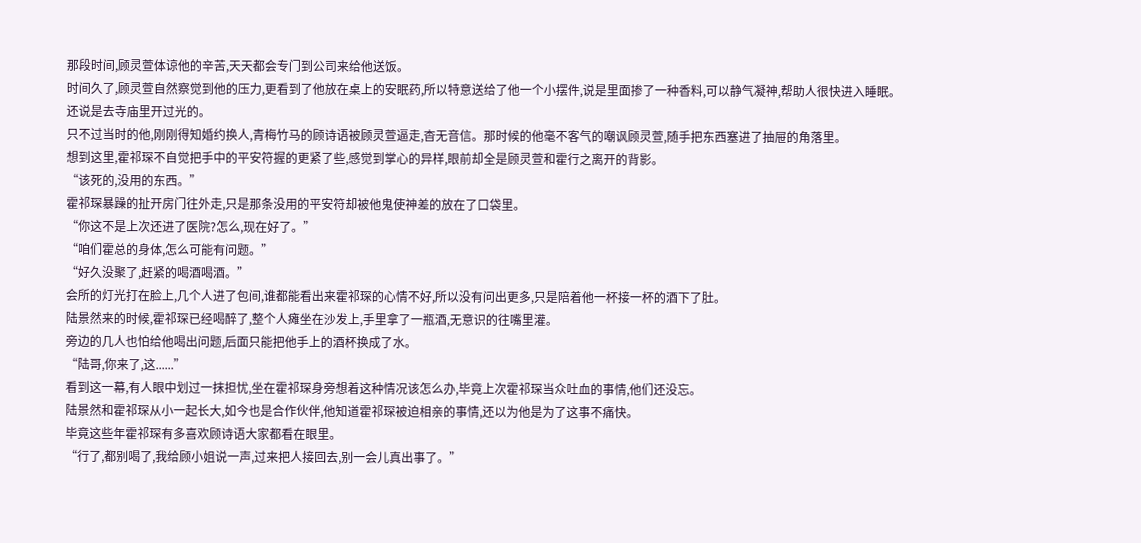那段时间,顾灵萱体谅他的辛苦,天天都会专门到公司来给他送饭。
时间久了,顾灵萱自然察觉到他的压力,更看到了他放在桌上的安眠药,所以特意送给了他一个小摆件,说是里面掺了一种香料,可以静气凝神,帮助人很快进入睡眠。
还说是去寺庙里开过光的。
只不过当时的他,刚刚得知婚约换人,青梅竹马的顾诗语被顾灵萱逼走,杳无音信。那时候的他毫不客气的嘲讽顾灵萱,随手把东西塞进了抽屉的角落里。
想到这里,霍祁琛不自觉把手中的平安符握的更紧了些,感觉到掌心的异样,眼前却全是顾灵萱和霍行之离开的背影。
“该死的,没用的东西。”
霍祁琛暴躁的扯开房门往外走,只是那条没用的平安符却被他鬼使神差的放在了口袋里。
“你这不是上次还进了医院?怎么,现在好了。”
“咱们霍总的身体,怎么可能有问题。”
“好久没聚了,赶紧的喝酒喝酒。”
会所的灯光打在脸上,几个人进了包间,谁都能看出来霍祁琛的心情不好,所以没有问出更多,只是陪着他一杯接一杯的酒下了肚。
陆景然来的时候,霍祁琛已经喝醉了,整个人瘫坐在沙发上,手里拿了一瓶酒,无意识的往嘴里灌。
旁边的几人也怕给他喝出问题,后面只能把他手上的酒杯换成了水。
“陆哥,你来了,这......”
看到这一幕,有人眼中划过一抹担忧,坐在霍祁琛身旁想着这种情况该怎么办,毕竟上次霍祁琛当众吐血的事情,他们还没忘。
陆景然和霍祁琛从小一起长大,如今也是合作伙伴,他知道霍祁琛被迫相亲的事情,还以为他是为了这事不痛快。
毕竟这些年霍祁琛有多喜欢顾诗语大家都看在眼里。
“行了,都别喝了,我给顾小姐说一声,过来把人接回去,别一会儿真出事了。”